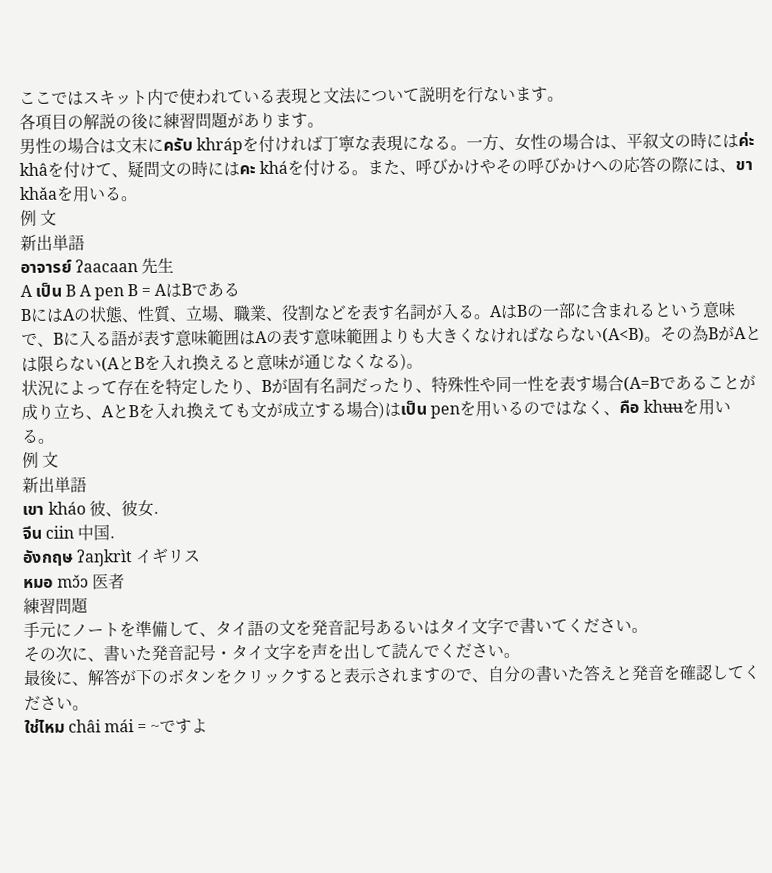ここではスキット内で使われている表現と文法について説明を行ないます。
各項目の解説の後に練習問題があります。
男性の場合は文末にครับ khrápを付ければ丁寧な表現になる。一方、女性の場合は、平叙文の時にはค่ะ khâを付けて、疑問文の時にはคะ kháを付ける。また、呼びかけやその呼びかけへの応答の際には、ขา khǎaを用いる。
例 文
新出単語
อาจารย์ ʔaacaan 先生
A เป็น B A pen B = AはBである
BにはAの状態、性質、立場、職業、役割などを表す名詞が入る。AはBの一部に含まれるという意味で、Bに入る語が表す意味範囲はAの表す意味範囲よりも大きくなければならない(A<B)。その為BがAとは限らない(AとBを入れ換えると意味が通じなくなる)。
状況によって存在を特定したり、Bが固有名詞だったり、特殊性や同一性を表す場合(A=Bであることが成り立ち、AとBを入れ換えても文が成立する場合)はเป็น penを用いるのではなく、คือ khʉʉを用いる。
例 文
新出単語
เขา kháo 彼、彼女.
จีน ciin 中国.
อังกฤษ ʔaŋkrìt イギリス
หมอ mɔ̌ɔ 医者
練習問題
手元にノートを準備して、タイ語の文を発音記号あるいはタイ文字で書いてください。
その次に、書いた発音記号・タイ文字を声を出して読んでください。
最後に、解答が下のボタンをクリックすると表示されますので、自分の書いた答えと発音を確認してください。
ใช่ไหม châi mái = ~ですよ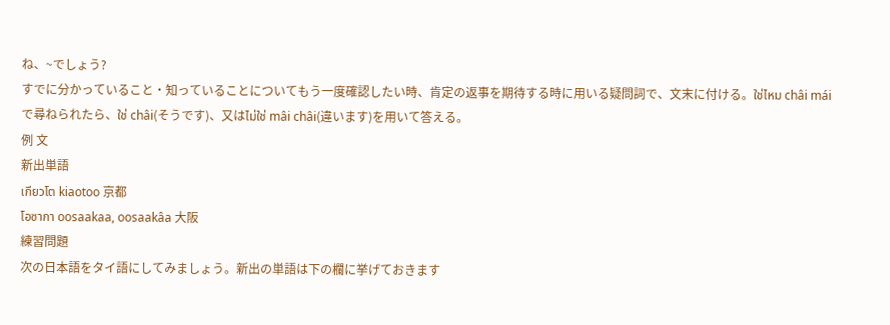ね、~でしょう?
すでに分かっていること・知っていることについてもう一度確認したい時、肯定の返事を期待する時に用いる疑問詞で、文末に付ける。ใช่ไหม châi mái で尋ねられたら、ใช่ châi(そうです)、又はไม่ใช่ mâi châi(違います)を用いて答える。
例 文
新出単語
เกียวโต kiaotoo 京都
โอซากา oosaakaa, oosaakâa 大阪
練習問題
次の日本語をタイ語にしてみましょう。新出の単語は下の欄に挙げておきます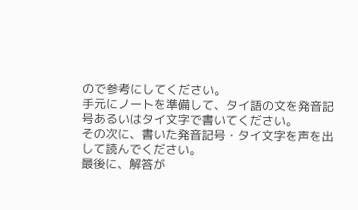ので参考にしてください。
手元にノートを準備して、タイ語の文を発音記号あるいはタイ文字で書いてください。
その次に、書いた発音記号・タイ文字を声を出して読んでください。
最後に、解答が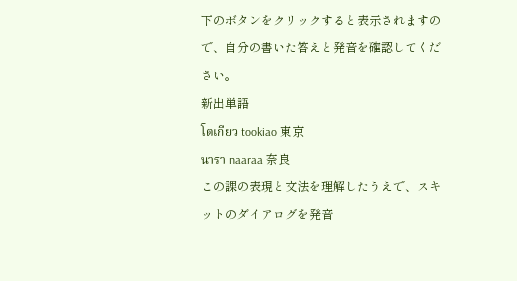下のボタンをクリックすると表示されますので、自分の書いた答えと発音を確認してください。
新出単語
โตเกียว tookiao 東京
นารา naaraa 奈良
この課の表現と文法を理解したうえで、スキットのダイアログを発音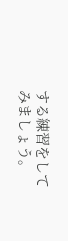する練習をしてみましょう。